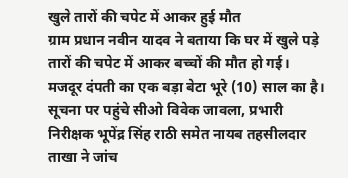खुले तारों की चपेट में आकर हुई मौत
ग्राम प्रधान नवीन यादव ने बताया कि घर में खुले पड़े तारों की चपेट में आकर बच्चों की मौत हो गई। मजदूर दंपती का एक बड़ा बेटा भूरे (10) साल का है। सूचना पर पहुंचे सीओ विवेक जावला, प्रभारी निरीक्षक भूपेंद्र सिंह राठी समेत नायब तहसीलदार ताखा ने जांच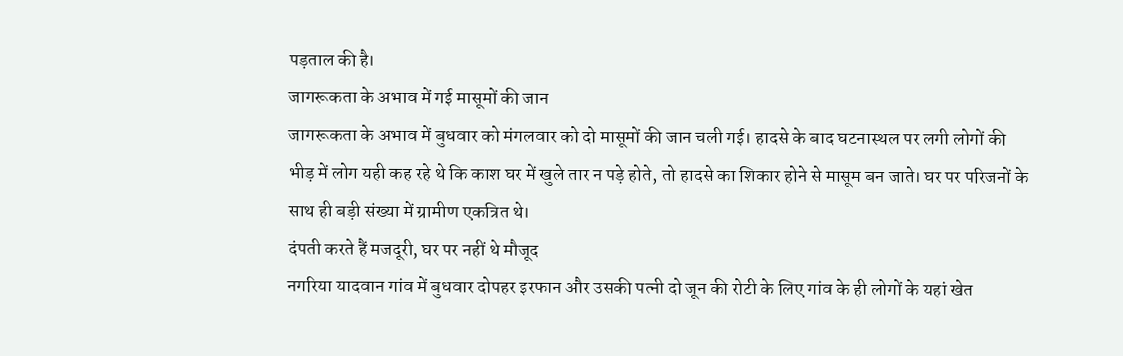पड़ताल की है।
जागरूकता के अभाव में गई मासूमों की जान
जागरूकता के अभाव में बुधवार को मंगलवार को दो मासूमों की जान चली गई। हादसे के बाद घटनास्थल पर लगी लोगों की भीड़ में लोग यही कह रहे थे कि काश घर में खुले तार न पड़े होते, तो हादसे का शिकार होने से मासूम बन जाते। घर पर परिजनों के साथ ही बड़ी संख्या में ग्रामीण एकत्रित थे।
दंपती करते हैं मजदूरी, घर पर नहीं थे मौजूद
नगरिया यादवान गांव में बुधवार दोपहर इरफान और उसकी पत्नी दो जून की रोटी के लिए गांव के ही लोगों के यहां खेत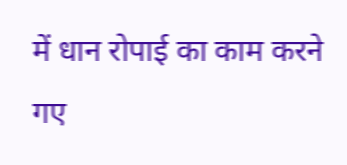में धान रोपाई का काम करने गए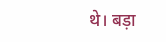थे। बड़ा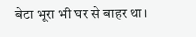बेटा भूरा भी घर से बाहर था।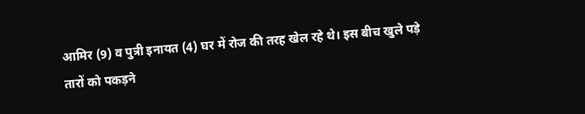आमिर (9) व पुत्री इनायत (4) घर में रोज की तरह खेल रहे थे। इस बीच खुले पड़े तारों को पकड़ने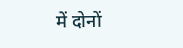में दोनों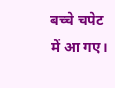बच्चे चपेट में आ गए।